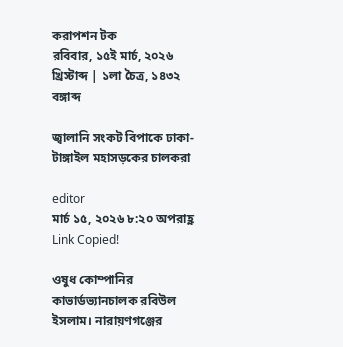করাপশন টক
রবিবার, ১৫ই মার্চ, ২০২৬ খ্রিস্টাব্দ | ১লা চৈত্র, ১৪৩২ বঙ্গাব্দ

জ্বালানি সংকট বিপাকে ঢাকা-টাঙ্গাইল মহাসড়কের চালকরা

editor
মার্চ ১৫, ২০২৬ ৮:২০ অপরাহ্ণ
Link Copied!

ওষুধ কোম্পানির কাভার্ডভ্যানচালক রবিউল ইসলাম। নারায়ণগঞ্জের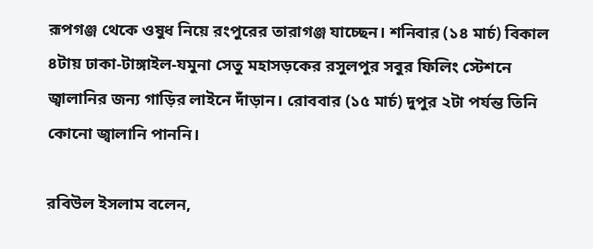রূপগঞ্জ থেকে ওষুধ নিয়ে রংপুরের তারাগঞ্জ যাচ্ছেন। শনিবার (১৪ মার্চ) বিকাল ৪টায় ঢাকা-টাঙ্গাইল-যমুনা সেতু মহাসড়কের রসুলপুর সবুর ফিলিং স্টেশনে জ্বালানির জন্য গাড়ির লাইনে দাঁড়ান। রোববার (১৫ মার্চ) দুপুর ২টা পর্যন্ত তিনি কোনো জ্বালানি পাননি।

রবিউল ইসলাম বলেন,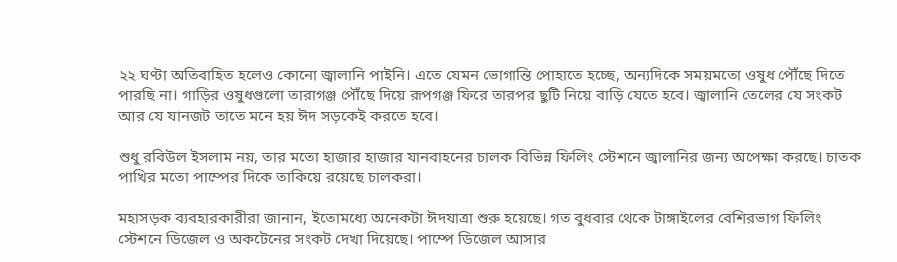২২ ঘণ্টা অতিবাহিত হলেও কোনো জ্বালানি পাইনি। এতে যেমন ভোগান্তি পোহাতে হচ্ছে, অন্যদিকে সময়মতো ওষুধ পৌঁছে দিতে পারছি না। গাড়ির ওষুধগুলো তারাগঞ্জ পৌঁছে দিয়ে রূপগঞ্জ ফিরে তারপর ছুটি নিয়ে বাড়ি যেতে হবে। জ্বালানি তেলের যে সংকট আর যে যানজট তাতে মনে হয় ঈদ সড়কেই করতে হবে।

শুধু রবিউল ইসলাম নয়, তার মতো হাজার হাজার যানবাহনের চালক বিভিন্ন ফিলিং স্টেশনে জ্বালানির জন্য অপেক্ষা করছে। চাতক পাখির মতো পাম্পের দিকে তাকিয়ে রয়েছে চালকরা।

মহাসড়ক ব্যবহারকারীরা জানান, ইতোমধ্যে অনেকটা ঈদযাত্রা শুরু হয়েছে। গত বুধবার থেকে টাঙ্গাইলের বেশিরভাগ ফিলিং স্টেশনে ডিজেল ও অকটেনের সংকট দেখা দিয়েছে। পাম্পে ডিজেল আসার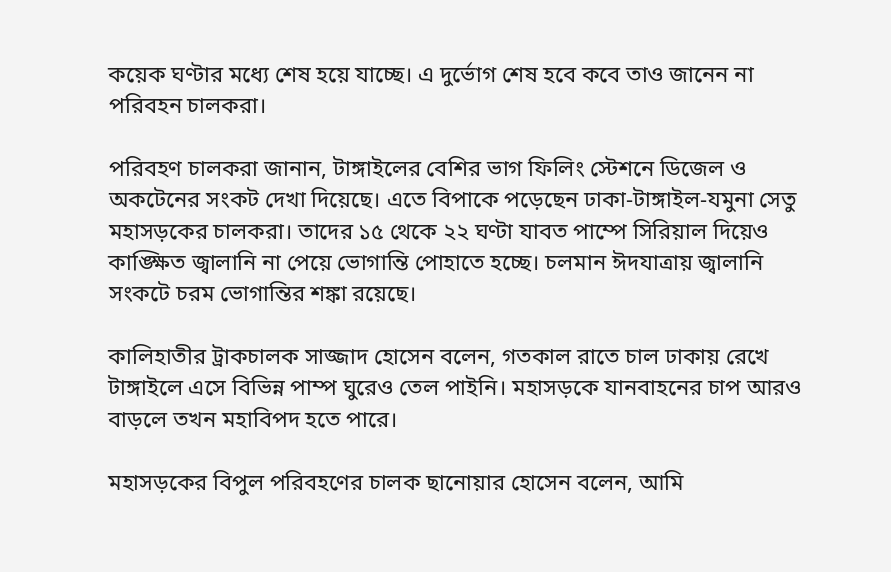কয়েক ঘণ্টার মধ্যে শেষ হয়ে যাচ্ছে। এ দুর্ভোগ শেষ হবে কবে তাও জানেন না পরিবহন চালকরা।

পরিবহণ চালকরা জানান, টাঙ্গাইলের বেশির ভাগ ফিলিং স্টেশনে ডিজেল ও অকটেনের সংকট দেখা দিয়েছে। এতে বিপাকে পড়েছেন ঢাকা-টাঙ্গাইল-যমুনা সেতু মহাসড়কের চালকরা। তাদের ১৫ থেকে ২২ ঘণ্টা যাবত পাম্পে সিরিয়াল দিয়েও কাঙ্ক্ষিত জ্বালানি না পেয়ে ভোগান্তি পোহাতে হচ্ছে। চলমান ঈদযাত্রায় জ্বালানি সংকটে চরম ভোগান্তির শঙ্কা রয়েছে।

কালিহাতীর ট্রাকচালক সাজ্জাদ হোসেন বলেন, গতকাল রাতে চাল ঢাকায় রেখে টাঙ্গাইলে এসে বিভিন্ন পাম্প ঘুরেও তেল পাইনি। মহাসড়কে যানবাহনের চাপ আরও বাড়লে তখন মহাবিপদ হতে পারে।

মহাসড়কের বিপুল পরিবহণের চালক ছানোয়ার হোসেন বলেন, আমি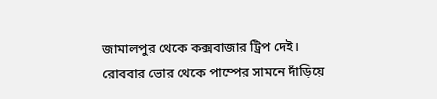জামালপুর থেকে কক্সবাজার ট্রিপ দেই। রোববার ভোর থেকে পাম্পের সামনে দাঁড়িয়ে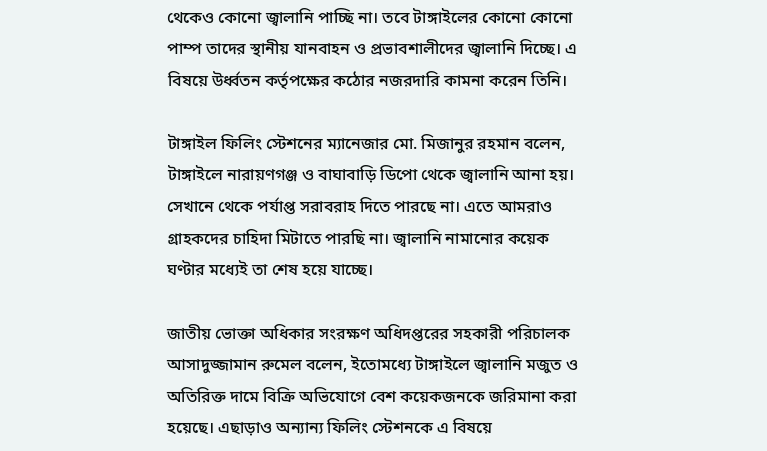থেকেও কোনো জ্বালানি পাচ্ছি না। তবে টাঙ্গাইলের কোনো কোনো পাম্প তাদের স্থানীয় যানবাহন ও প্রভাবশালীদের জ্বালানি দিচ্ছে। এ বিষয়ে উর্ধ্বতন কর্তৃপক্ষের কঠোর নজরদারি কামনা করেন তিনি।

টাঙ্গাইল ফিলিং স্টেশনের ম্যানেজার মো. মিজানুর রহমান বলেন, টাঙ্গাইলে নারায়ণগঞ্জ ও বাঘাবাড়ি ডিপো থেকে জ্বালানি আনা হয়। সেখানে থেকে পর্যাপ্ত সরাবরাহ দিতে পারছে না। এতে আমরাও গ্রাহকদের চাহিদা মিটাতে পারছি না। জ্বালানি নামানোর কয়েক ঘণ্টার মধ্যেই তা শেষ হয়ে যাচ্ছে।

জাতীয় ভোক্তা অধিকার সংরক্ষণ অধিদপ্তরের সহকারী পরিচালক আসাদুজ্জামান রুমেল বলেন, ইতোমধ্যে টাঙ্গাইলে জ্বালানি মজুত ও অতিরিক্ত দামে বিক্রি অভিযোগে বেশ কয়েকজনকে জরিমানা করা হয়েছে। এছাড়াও অন্যান্য ফিলিং স্টেশনকে এ বিষয়ে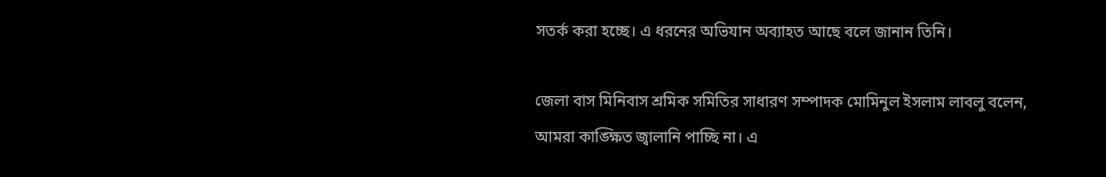সতর্ক করা হচ্ছে। এ ধরনের অভিযান অব্যাহত আছে বলে জানান তিনি।

জেলা বাস মিনিবাস শ্রমিক সমিতির সাধারণ সম্পাদক মোমিনুল ইসলাম লাবলু বলেন, আমরা কাঙ্ক্ষিত জ্বালানি পাচ্ছি না। এ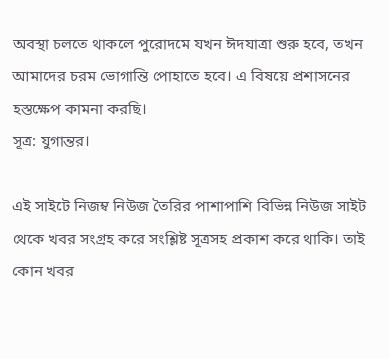অবস্থা চলতে থাকলে পুরোদমে যখন ঈদযাত্রা শুরু হবে, তখন আমাদের চরম ভোগান্তি পোহাতে হবে। এ বিষয়ে প্রশাসনের হস্তক্ষেপ কামনা করছি।
সূত্র: যুগান্তর।

এই সাইটে নিজম্ব নিউজ তৈরির পাশাপাশি বিভিন্ন নিউজ সাইট থেকে খবর সংগ্রহ করে সংশ্লিষ্ট সূত্রসহ প্রকাশ করে থাকি। তাই কোন খবর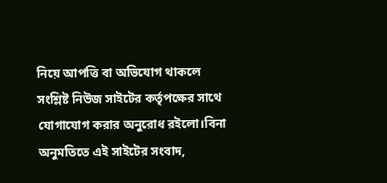নিয়ে আপত্তি বা অভিযোগ থাকলে সংশ্লিষ্ট নিউজ সাইটের কর্তৃপক্ষের সাথে যোগাযোগ করার অনুরোধ রইলো।বিনা অনুমতিতে এই সাইটের সংবাদ,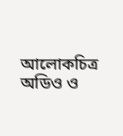আলোকচিত্র অডিও ও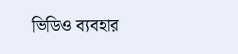ভিডিও ব্যবহার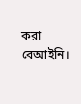করা বেআইনি।